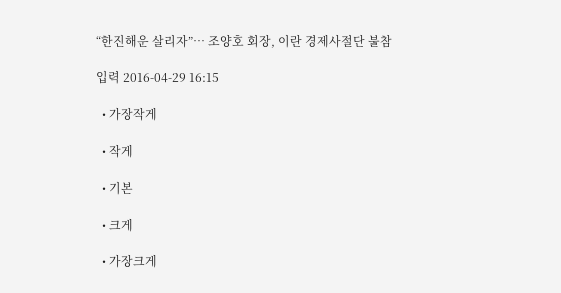“한진해운 살리자”… 조양호 회장, 이란 경제사절단 불참

입력 2016-04-29 16:15

  • 가장작게

  • 작게

  • 기본

  • 크게

  • 가장크게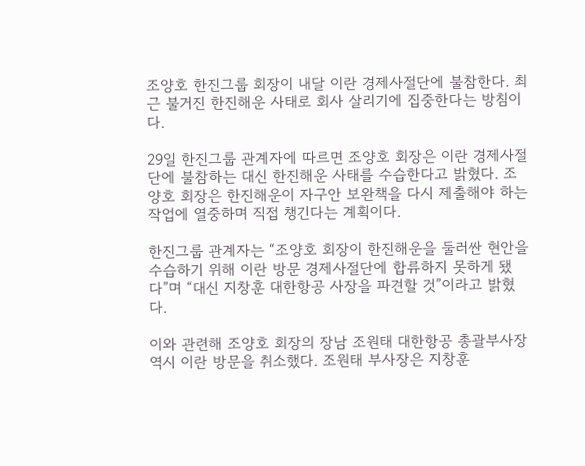조양호 한진그룹 회장이 내달 이란 경제사절단에 불참한다. 최근 불거진 한진해운 사태로 회사 살리기에 집중한다는 방침이다.

29일 한진그룹 관계자에 따르면 조양호 회장은 이란 경제사절단에 불참하는 대신 한진해운 사태를 수습한다고 밝혔다. 조양호 회장은 한진해운이 자구안 보완책을 다시 제출해야 하는 작업에 열중하며 직접 챙긴다는 계획이다.

한진그룹 관계자는 “조양호 회장이 한진해운을 둘러싼 현안을 수습하기 위해 이란 방문 경제사절단에 합류하지 못하게 됐다”며 “대신 지창훈 대한항공 사장을 파견할 것”이라고 밝혔다.

이와 관련해 조양호 회장의 장남 조원태 대한항공 총괄부사장 역시 이란 방문을 취소했다. 조원태 부사장은 지창훈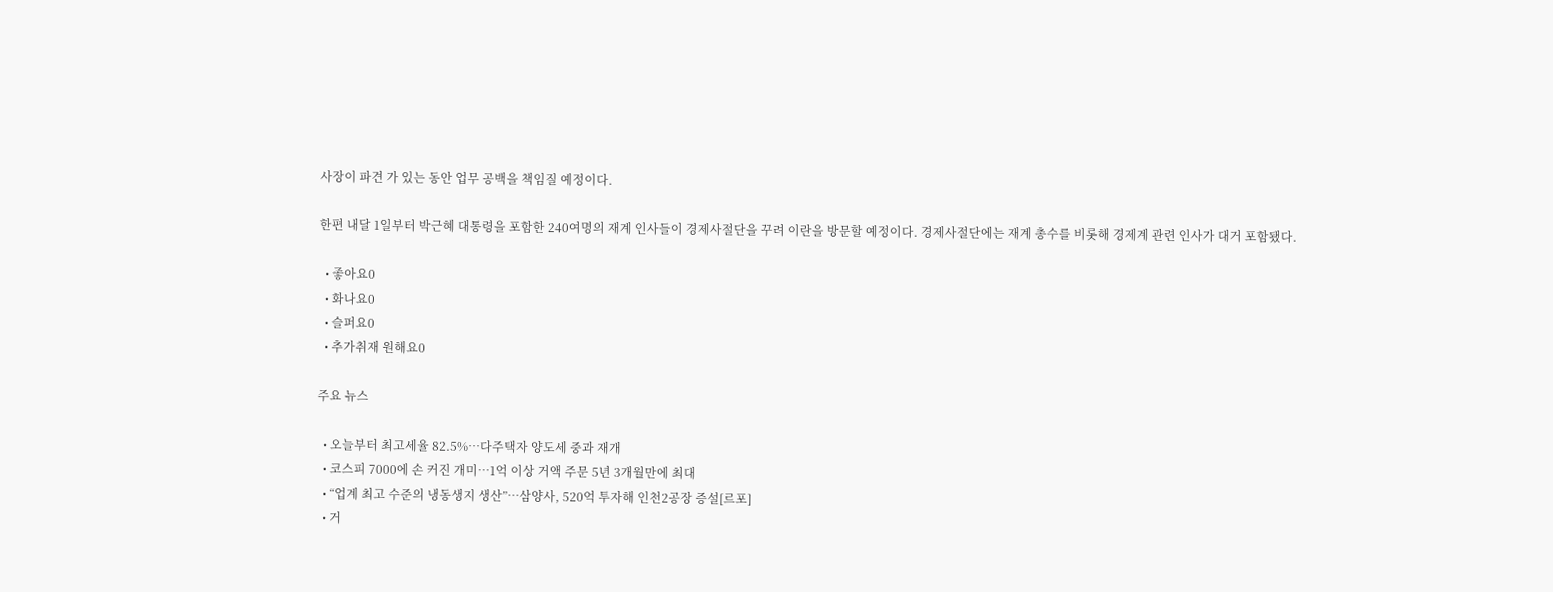사장이 파견 가 있는 동안 업무 공백을 책임질 예정이다.

한편 내달 1일부터 박근혜 대통령을 포함한 240여명의 재계 인사들이 경제사절단을 꾸려 이란을 방문할 예정이다. 경제사절단에는 재계 총수를 비롯해 경제계 관련 인사가 대거 포함됐다.

  • 좋아요0
  • 화나요0
  • 슬퍼요0
  • 추가취재 원해요0

주요 뉴스

  • 오늘부터 최고세율 82.5%⋯다주택자 양도세 중과 재개
  • 코스피 7000에 손 커진 개미…1억 이상 거액 주문 5년 3개월만에 최대
  • “업계 최고 수준의 냉동생지 생산”…삼양사, 520억 투자해 인천2공장 증설[르포]
  • 거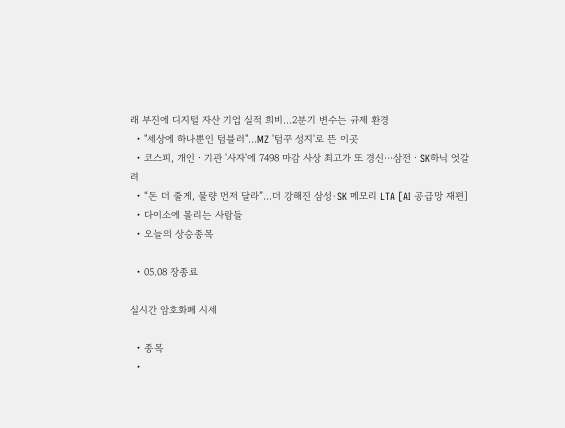래 부진에 디지털 자산 기업 실적 희비…2분기 변수는 규제 환경
  • "세상에 하나뿐인 텀블러"…MZ '텀꾸 성지'로 뜬 이곳
  • 코스피, 개인ㆍ기관 '사자'에 7498 마감 사상 최고가 또 경신⋯삼전ㆍSK하닉 엇갈려
  • “돈 더 줄게, 물량 먼저 달라”…더 강해진 삼성·SK 메모리 LTA [AI 공급망 재편]
  • 다이소에 몰리는 사람들
  • 오늘의 상승종목

  • 05.08 장종료

실시간 암호화폐 시세

  • 종목
  •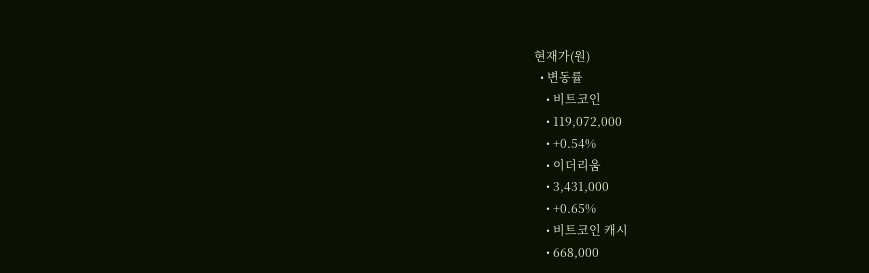현재가(원)
  • 변동률
    • 비트코인
    • 119,072,000
    • +0.54%
    • 이더리움
    • 3,431,000
    • +0.65%
    • 비트코인 캐시
    • 668,000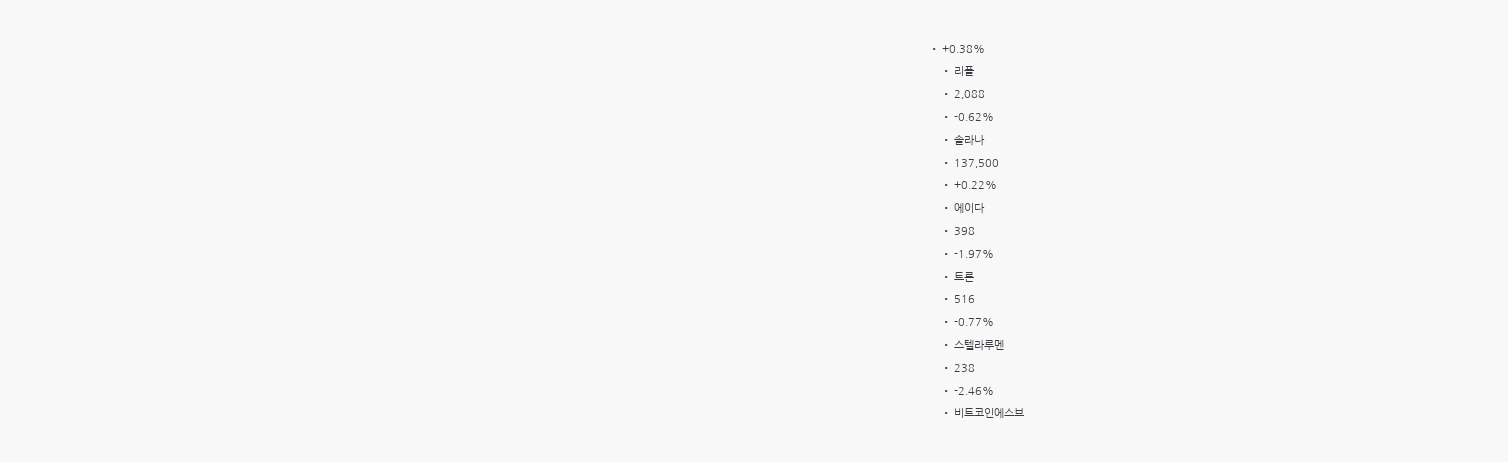• +0.38%
    • 리플
    • 2,088
    • -0.62%
    • 솔라나
    • 137,500
    • +0.22%
    • 에이다
    • 398
    • -1.97%
    • 트론
    • 516
    • -0.77%
    • 스텔라루멘
    • 238
    • -2.46%
    • 비트코인에스브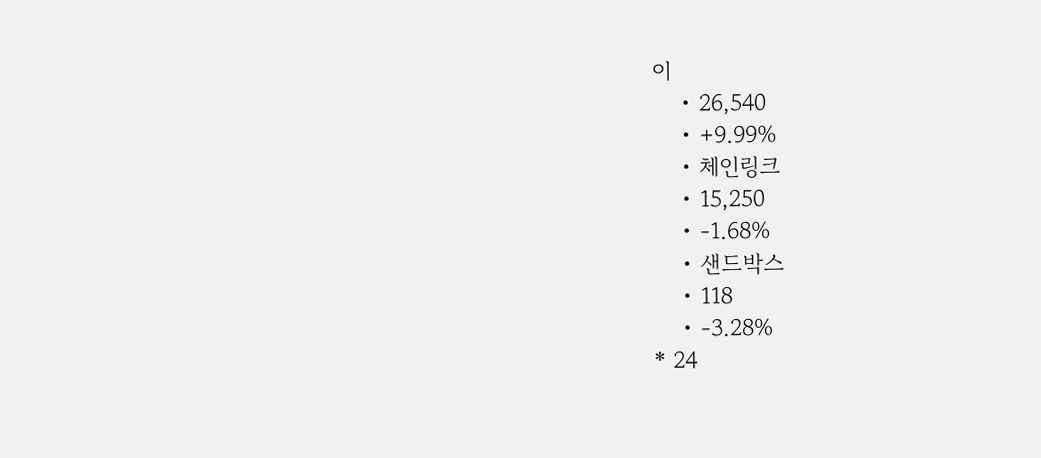이
    • 26,540
    • +9.99%
    • 체인링크
    • 15,250
    • -1.68%
    • 샌드박스
    • 118
    • -3.28%
* 24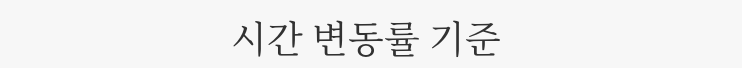시간 변동률 기준